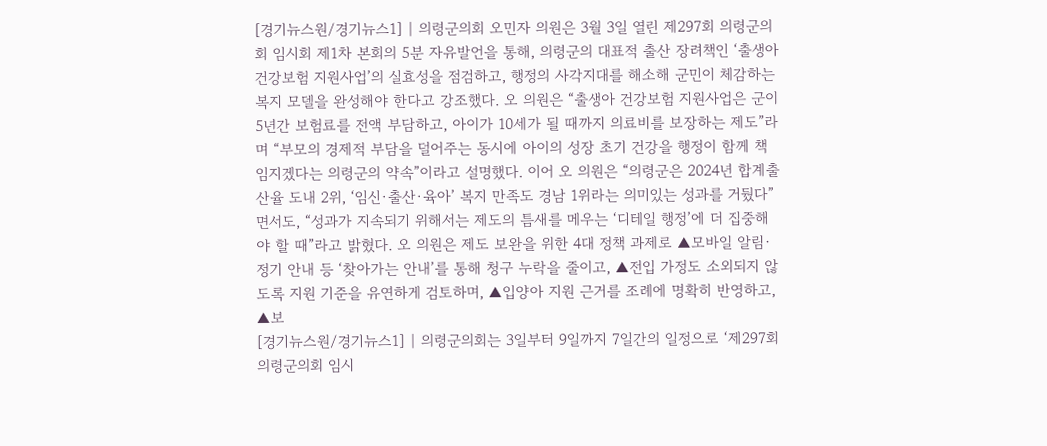[경기뉴스원/경기뉴스1] | 의령군의회 오민자 의원은 3월 3일 열린 제297회 의령군의회 임시회 제1차 본회의 5분 자유발언을 통해, 의령군의 대표적 출산 장려책인 ‘출생아 건강보험 지원사업’의 실효성을 점검하고, 행정의 사각지대를 해소해 군민이 체감하는 복지 모델을 완성해야 한다고 강조했다. 오 의원은 “출생아 건강보험 지원사업은 군이 5년간 보험료를 전액 부담하고, 아이가 10세가 될 때까지 의료비를 보장하는 제도”라며 “부모의 경제적 부담을 덜어주는 동시에 아이의 성장 초기 건강을 행정이 함께 책임지겠다는 의령군의 약속”이라고 설명했다. 이어 오 의원은 “의령군은 2024년 합계출산율 도내 2위, ‘임신·출산·육아’ 복지 만족도 경남 1위라는 의미있는 성과를 거뒀다”면서도, “성과가 지속되기 위해서는 제도의 틈새를 메우는 ‘디테일 행정’에 더 집중해야 할 때”라고 밝혔다. 오 의원은 제도 보완을 위한 4대 정책 과제로 ▲모바일 알림·정기 안내 등 ‘찾아가는 안내’를 통해 청구 누락을 줄이고, ▲전입 가정도 소외되지 않도록 지원 기준을 유연하게 검토하며, ▲입양아 지원 근거를 조례에 명확히 반영하고, ▲보
[경기뉴스원/경기뉴스1] | 의령군의회는 3일부터 9일까지 7일간의 일정으로 ‘제297회 의령군의회 임시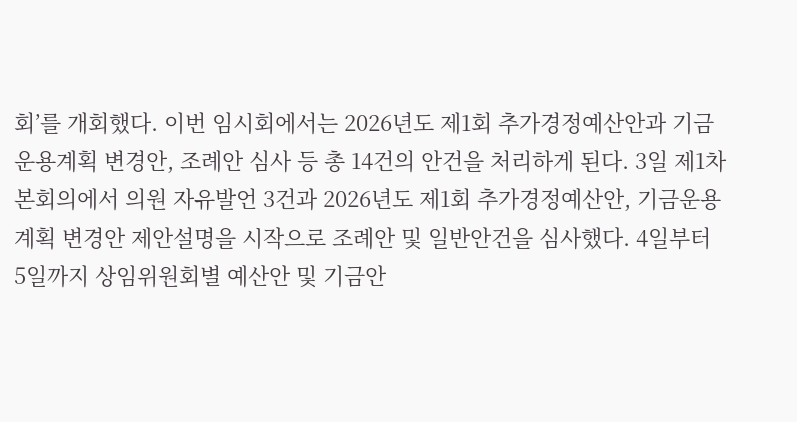회’를 개회했다. 이번 임시회에서는 2026년도 제1회 추가경정예산안과 기금운용계획 변경안, 조례안 심사 등 총 14건의 안건을 처리하게 된다. 3일 제1차 본회의에서 의원 자유발언 3건과 2026년도 제1회 추가경정예산안, 기금운용계획 변경안 제안설명을 시작으로 조례안 및 일반안건을 심사했다. 4일부터 5일까지 상임위원회별 예산안 및 기금안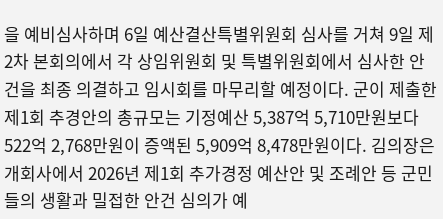을 예비심사하며 6일 예산결산특별위원회 심사를 거쳐 9일 제2차 본회의에서 각 상임위원회 및 특별위원회에서 심사한 안건을 최종 의결하고 임시회를 마무리할 예정이다. 군이 제출한 제1회 추경안의 총규모는 기정예산 5,387억 5,710만원보다 522억 2,768만원이 증액된 5,909억 8,478만원이다. 김의장은 개회사에서 2026년 제1회 추가경정 예산안 및 조례안 등 군민들의 생활과 밀접한 안건 심의가 예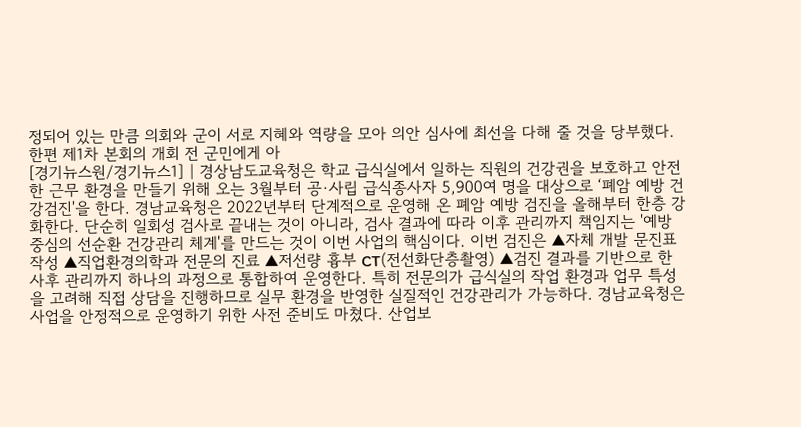정되어 있는 만큼 의회와 군이 서로 지혜와 역량을 모아 의안 심사에 최선을 다해 줄 것을 당부했다. 한편 제1차 본회의 개회 전 군민에게 아
[경기뉴스원/경기뉴스1] | 경상남도교육청은 학교 급식실에서 일하는 직원의 건강권을 보호하고 안전한 근무 환경을 만들기 위해 오는 3월부터 공·사립 급식종사자 5,900여 명을 대상으로 ‘폐암 예방 건강검진'을 한다. 경남교육청은 2022년부터 단계적으로 운영해 온 폐암 예방 검진을 올해부터 한층 강화한다. 단순히 일회성 검사로 끝내는 것이 아니라, 검사 결과에 따라 이후 관리까지 책임지는 '예방 중심의 선순환 건강관리 체계'를 만드는 것이 이번 사업의 핵심이다. 이번 검진은 ▲자체 개발 문진표 작성 ▲직업환경의학과 전문의 진료 ▲저선량 흉부 CT(전선화단층촬영) ▲검진 결과를 기반으로 한 사후 관리까지 하나의 과정으로 통합하여 운영한다. 특히 전문의가 급식실의 작업 환경과 업무 특성을 고려해 직접 상담을 진행하므로 실무 환경을 반영한 실질적인 건강관리가 가능하다. 경남교육청은 사업을 안정적으로 운영하기 위한 사전 준비도 마쳤다. 산업보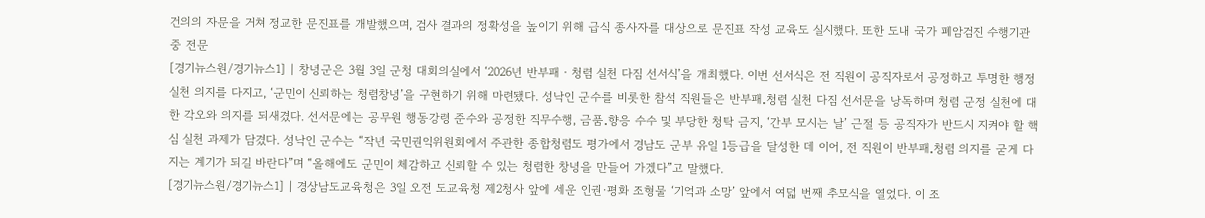건의의 자문을 거쳐 정교한 문진표를 개발했으며, 검사 결과의 정확성을 높이기 위해 급식 종사자를 대상으로 문진표 작성 교육도 실시했다. 또한 도내 국가 폐암검진 수행기관 중 전문
[경기뉴스원/경기뉴스1] | 창녕군은 3월 3일 군청 대회의실에서 ‘2026년 반부패‧청렴 실천 다짐 선서식’을 개최했다. 이번 선서식은 전 직원이 공직자로서 공정하고 투명한 행정 실천 의지를 다지고, ‘군민이 신뢰하는 청렴창녕’을 구현하기 위해 마련됐다. 성낙인 군수를 비롯한 참석 직원들은 반부패․청렴 실천 다짐 선서문을 낭독하며 청렴 군정 실천에 대한 각오와 의지를 되새겼다. 선서문에는 공무원 행동강령 준수와 공정한 직무수행, 금품․향응 수수 및 부당한 청탁 금지, ‘간부 모시는 날’ 근절 등 공직자가 반드시 지켜야 할 핵심 실천 과제가 담겼다. 성낙인 군수는 “작년 국민권익위원회에서 주관한 종합청렴도 평가에서 경남도 군부 유일 1등급을 달성한 데 이어, 전 직원이 반부패․청렴 의지를 굳게 다지는 계기가 되길 바란다”며 “올해에도 군민이 체감하고 신뢰할 수 있는 청렴한 창녕을 만들어 가겠다”고 말했다.
[경기뉴스원/경기뉴스1] | 경상남도교육청은 3일 오전 도교육청 제2청사 앞에 세운 인권·평화 조형물 ‘기억과 소망’ 앞에서 여덟 번째 추모식을 열었다. 이 조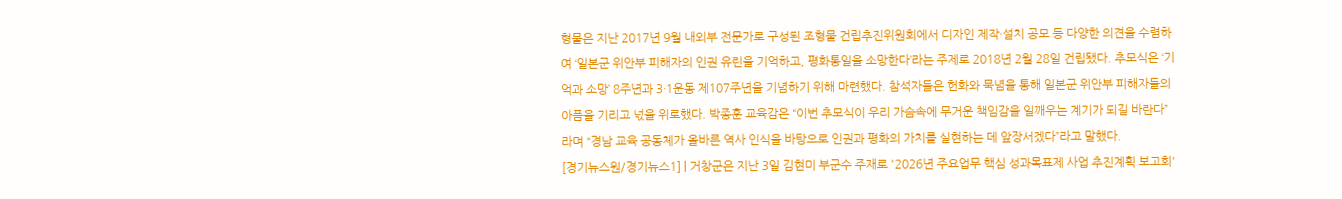형물은 지난 2017년 9월 내외부 전문가로 구성된 조형물 건립추진위원회에서 디자인 제작·설치 공모 등 다양한 의견을 수렴하여 ‘일본군 위안부 피해자의 인권 유린을 기억하고, 평화통일을 소망한다’라는 주제로 2018년 2월 28일 건립됐다. 추모식은 ‘기억과 소망’ 8주년과 3·1운동 제107주년을 기념하기 위해 마련했다. 참석자들은 헌화와 묵념을 통해 일본군 위안부 피해자들의 아픔을 기리고 넋을 위로했다. 박종훈 교육감은 “이번 추모식이 우리 가슴속에 무거운 책임감을 일깨우는 계기가 되길 바란다”라며 “경남 교육 공동체가 올바른 역사 인식을 바탕으로 인권과 평화의 가치를 실현하는 데 앞장서겠다”라고 말했다.
[경기뉴스원/경기뉴스1] | 거창군은 지난 3일 김현미 부군수 주재로 '2026년 주요업무 핵심 성과목표제 사업 추진계획 보고회'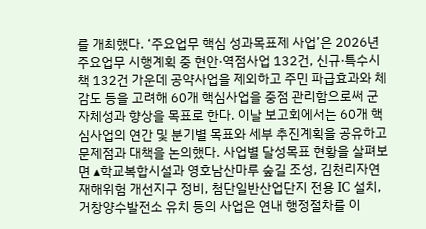를 개최했다. ‘주요업무 핵심 성과목표제 사업’은 2026년 주요업무 시행계획 중 현안·역점사업 132건, 신규·특수시책 132건 가운데 공약사업을 제외하고 주민 파급효과와 체감도 등을 고려해 60개 핵심사업을 중점 관리함으로써 군 자체성과 향상을 목표로 한다. 이날 보고회에서는 60개 핵심사업의 연간 및 분기별 목표와 세부 추진계획을 공유하고 문제점과 대책을 논의했다. 사업별 달성목표 현황을 살펴보면 ▴학교복합시설과 영호남산마루 숲길 조성, 김천리자연재해위험 개선지구 정비, 첨단일반산업단지 전용 IC 설치, 거창양수발전소 유치 등의 사업은 연내 행정절차를 이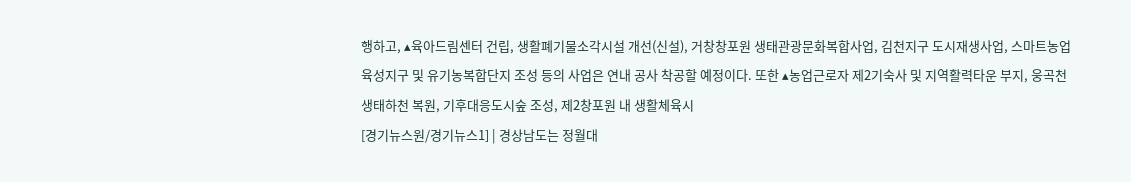행하고, ▴육아드림센터 건립, 생활폐기물소각시설 개선(신설), 거창창포원 생태관광문화복합사업, 김천지구 도시재생사업, 스마트농업육성지구 및 유기농복합단지 조성 등의 사업은 연내 공사 착공할 예정이다. 또한 ▴농업근로자 제2기숙사 및 지역활력타운 부지, 웅곡천생태하천 복원, 기후대응도시숲 조성, 제2창포원 내 생활체육시
[경기뉴스원/경기뉴스1] | 경상남도는 정월대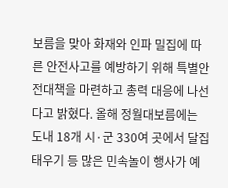보름을 맞아 화재와 인파 밀집에 따른 안전사고를 예방하기 위해 특별안전대책을 마련하고 총력 대응에 나선다고 밝혔다. 올해 정월대보름에는 도내 18개 시·군 330여 곳에서 달집태우기 등 많은 민속놀이 행사가 예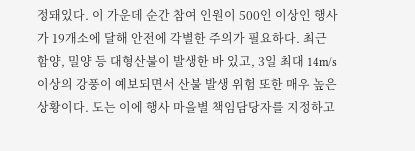정돼있다. 이 가운데 순간 참여 인원이 500인 이상인 행사가 19개소에 달해 안전에 각별한 주의가 필요하다. 최근 함양, 밀양 등 대형산불이 발생한 바 있고, 3일 최대 14m/s 이상의 강풍이 예보되면서 산불 발생 위험 또한 매우 높은 상황이다. 도는 이에 행사 마을별 책임담당자를 지정하고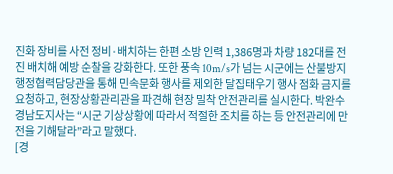진화 장비를 사전 정비·배치하는 한편 소방 인력 1,386명과 차량 182대를 전진 배치해 예방 순찰을 강화한다. 또한 풍속 10m/s가 넘는 시군에는 산불방지 행정협력담당관을 통해 민속문화 행사를 제외한 달집태우기 행사 점화 금지를 요청하고, 현장상황관리관을 파견해 현장 밀착 안전관리를 실시한다. 박완수 경남도지사는 “시군 기상상황에 따라서 적절한 조치를 하는 등 안전관리에 만전을 기해달라”라고 말했다.
[경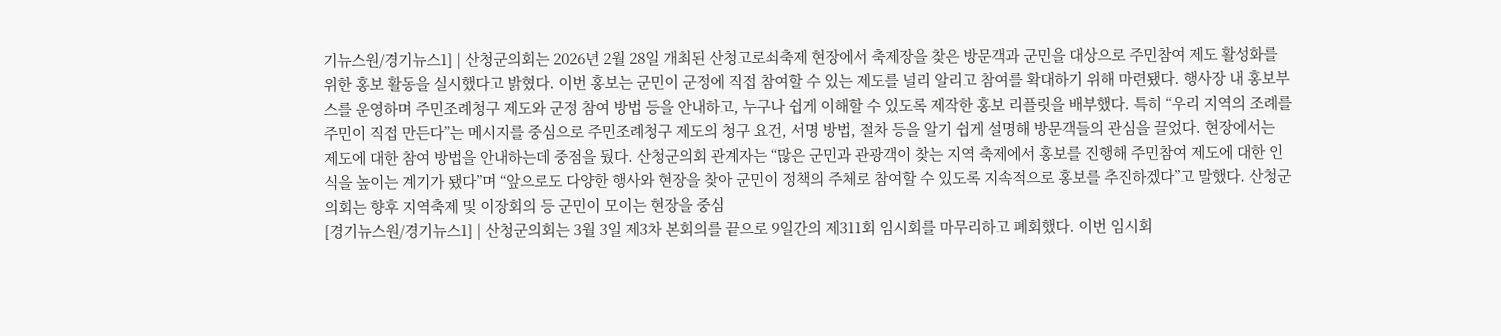기뉴스원/경기뉴스1] | 산청군의회는 2026년 2월 28일 개최된 산청고로쇠축제 현장에서 축제장을 찾은 방문객과 군민을 대상으로 주민참여 제도 활성화를 위한 홍보 활동을 실시했다고 밝혔다. 이번 홍보는 군민이 군정에 직접 참여할 수 있는 제도를 널리 알리고 참여를 확대하기 위해 마련됐다. 행사장 내 홍보부스를 운영하며 주민조례청구 제도와 군정 참여 방법 등을 안내하고, 누구나 쉽게 이해할 수 있도록 제작한 홍보 리플릿을 배부했다. 특히 “우리 지역의 조례를 주민이 직접 만든다”는 메시지를 중심으로 주민조례청구 제도의 청구 요건, 서명 방법, 절차 등을 알기 쉽게 설명해 방문객들의 관심을 끌었다. 현장에서는 제도에 대한 참여 방법을 안내하는데 중점을 뒀다. 산청군의회 관계자는 “많은 군민과 관광객이 찾는 지역 축제에서 홍보를 진행해 주민참여 제도에 대한 인식을 높이는 계기가 됐다”며 “앞으로도 다양한 행사와 현장을 찾아 군민이 정책의 주체로 참여할 수 있도록 지속적으로 홍보를 추진하겠다”고 말했다. 산청군의회는 향후 지역축제 및 이장회의 등 군민이 모이는 현장을 중심
[경기뉴스원/경기뉴스1] | 산청군의회는 3월 3일 제3차 본회의를 끝으로 9일간의 제311회 임시회를 마무리하고 폐회했다. 이번 임시회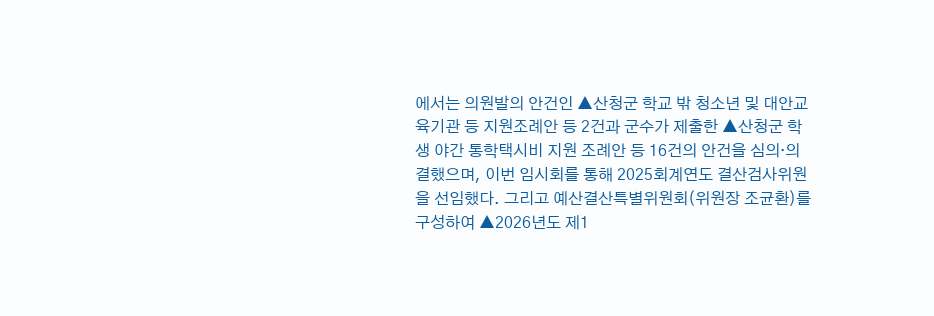에서는 의원발의 안건인 ▲산청군 학교 밖 청소년 및 대안교육기관 등 지원조례안 등 2건과 군수가 제출한 ▲산청군 학생 야간 통학택시비 지원 조례안 등 16건의 안건을 심의·의결했으며, 이번 임시회를 통해 2025회계연도 결산검사위원을 선임했다. 그리고 예산결산특별위원회(위원장 조균환)를 구성하여 ▲2026년도 제1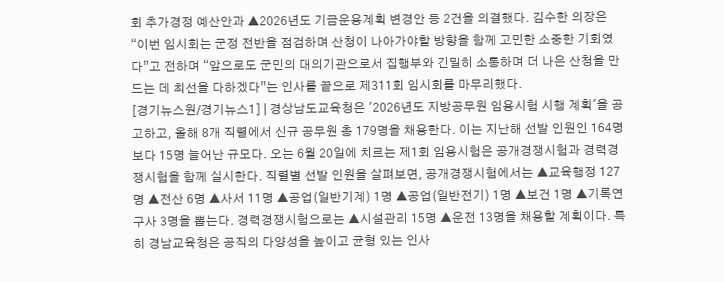회 추가경정 예산안과 ▲2026년도 기금운용계획 변경안 등 2건을 의결했다. 김수한 의장은 “이번 임시회는 군정 전반을 점검하며 산청이 나아가야할 방향을 함께 고민한 소중한 기회였다”고 전하며 “앞으로도 군민의 대의기관으로서 집행부와 긴밀히 소통하며 더 나은 산청을 만드는 데 최선을 다하겠다”는 인사를 끝으로 제311회 임시회를 마무리했다.
[경기뉴스원/경기뉴스1] | 경상남도교육청은 '2026년도 지방공무원 임용시험 시행 계획'을 공고하고, 올해 8개 직렬에서 신규 공무원 총 179명을 채용한다. 이는 지난해 선발 인원인 164명보다 15명 늘어난 규모다. 오는 6월 20일에 치르는 제1회 임용시험은 공개경쟁시험과 경력경쟁시험을 함께 실시한다. 직렬별 선발 인원을 살펴보면, 공개경쟁시험에서는 ▲교육행정 127명 ▲전산 6명 ▲사서 11명 ▲공업(일반기계) 1명 ▲공업(일반전기) 1명 ▲보건 1명 ▲기록연구사 3명을 뽑는다. 경력경쟁시험으로는 ▲시설관리 15명 ▲운전 13명을 채용할 계획이다. 특히 경남교육청은 공직의 다양성을 높이고 균형 있는 인사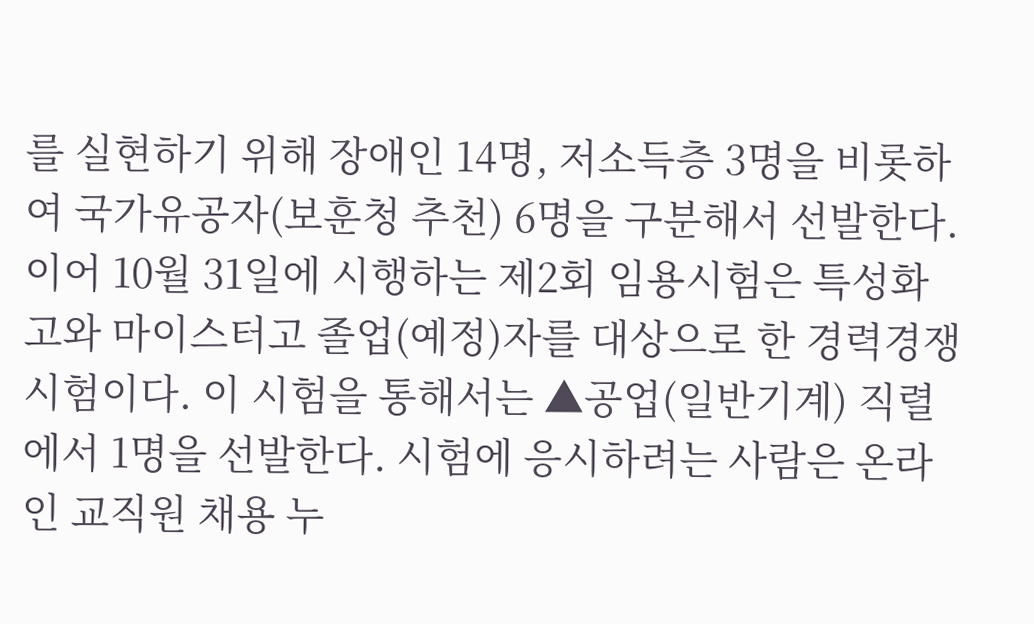를 실현하기 위해 장애인 14명, 저소득층 3명을 비롯하여 국가유공자(보훈청 추천) 6명을 구분해서 선발한다. 이어 10월 31일에 시행하는 제2회 임용시험은 특성화고와 마이스터고 졸업(예정)자를 대상으로 한 경력경쟁시험이다. 이 시험을 통해서는 ▲공업(일반기계) 직렬에서 1명을 선발한다. 시험에 응시하려는 사람은 온라인 교직원 채용 누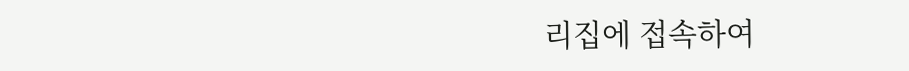리집에 접속하여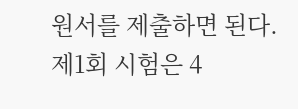원서를 제출하면 된다. 제1회 시험은 4